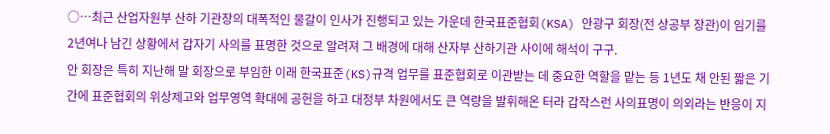○…최근 산업자원부 산하 기관장의 대폭적인 물갈이 인사가 진행되고 있는 가운데 한국표준협회(KSA) 안광구 회장(전 상공부 장관)이 임기를 2년여나 남긴 상황에서 갑자기 사의를 표명한 것으로 알려져 그 배경에 대해 산자부 산하기관 사이에 해석이 구구.
안 회장은 특히 지난해 말 회장으로 부임한 이래 한국표준(KS)규격 업무를 표준협회로 이관받는 데 중요한 역할을 맡는 등 1년도 채 안된 짧은 기간에 표준협회의 위상제고와 업무영역 확대에 공헌을 하고 대정부 차원에서도 큰 역량을 발휘해온 터라 갑작스런 사의표명이 의외라는 반응이 지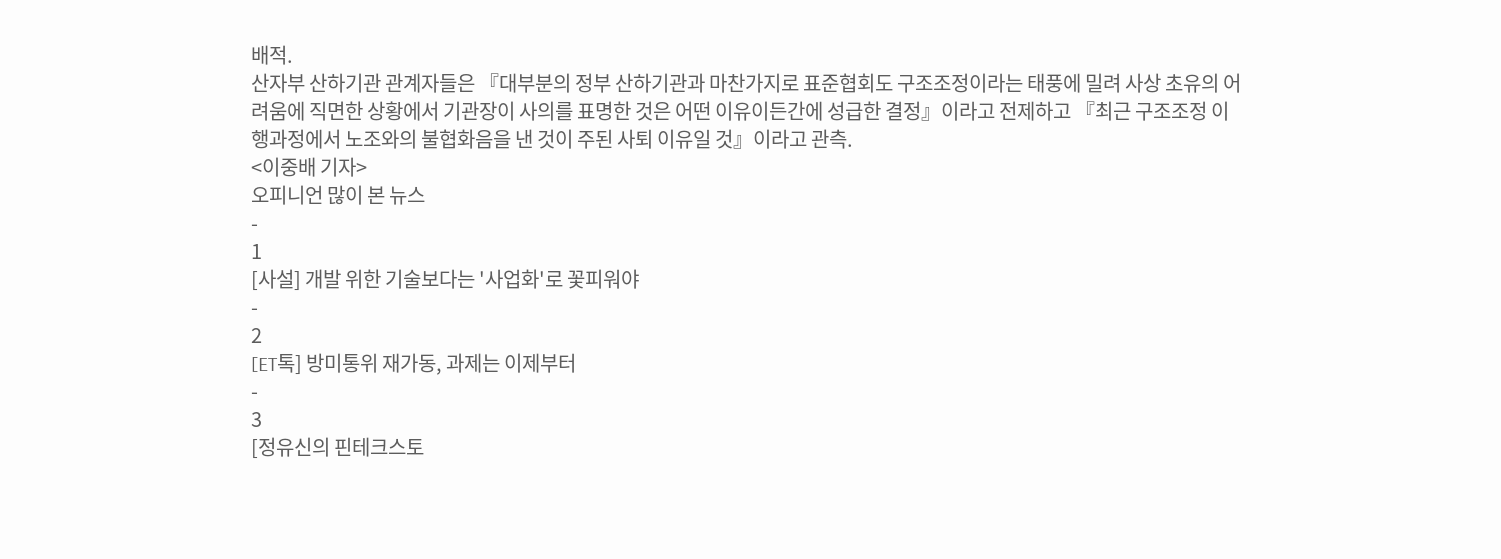배적.
산자부 산하기관 관계자들은 『대부분의 정부 산하기관과 마찬가지로 표준협회도 구조조정이라는 태풍에 밀려 사상 초유의 어려움에 직면한 상황에서 기관장이 사의를 표명한 것은 어떤 이유이든간에 성급한 결정』이라고 전제하고 『최근 구조조정 이행과정에서 노조와의 불협화음을 낸 것이 주된 사퇴 이유일 것』이라고 관측.
<이중배 기자>
오피니언 많이 본 뉴스
-
1
[사설] 개발 위한 기술보다는 '사업화'로 꽃피워야
-
2
[ET톡] 방미통위 재가동, 과제는 이제부터
-
3
[정유신의 핀테크스토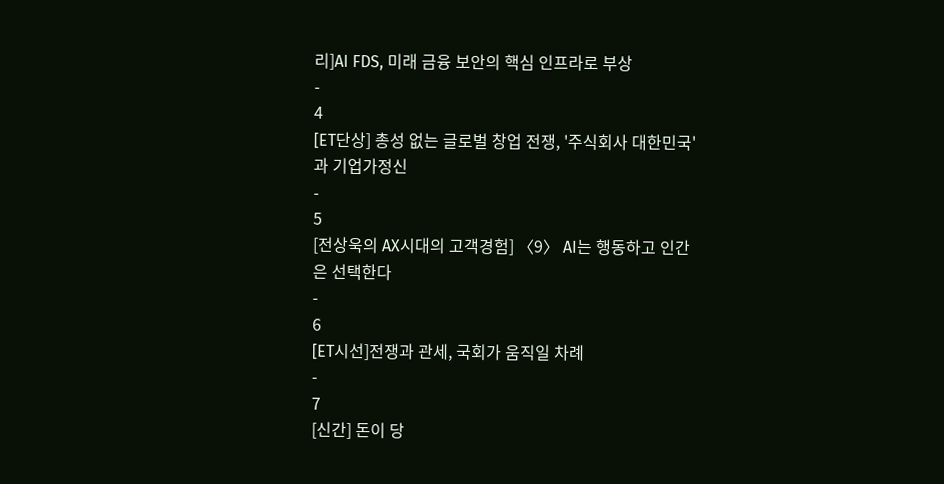리]AI FDS, 미래 금융 보안의 핵심 인프라로 부상
-
4
[ET단상] 총성 없는 글로벌 창업 전쟁, '주식회사 대한민국'과 기업가정신
-
5
[전상욱의 AX시대의 고객경험] 〈9〉 AI는 행동하고 인간은 선택한다
-
6
[ET시선]전쟁과 관세, 국회가 움직일 차례
-
7
[신간] 돈이 당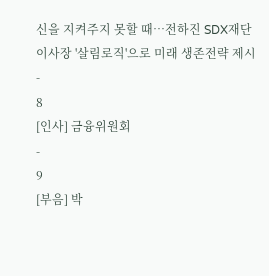신을 지켜주지 못할 때…전하진 SDX재단 이사장 '살림로직'으로 미래 생존전략 제시
-
8
[인사] 금융위원회
-
9
[부음] 박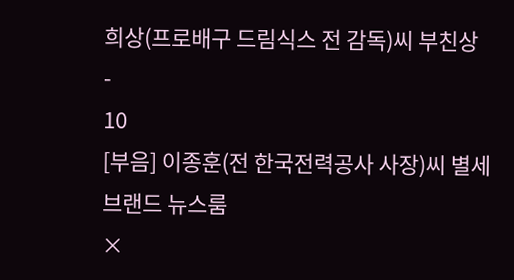희상(프로배구 드림식스 전 감독)씨 부친상
-
10
[부음] 이종훈(전 한국전력공사 사장)씨 별세
브랜드 뉴스룸
×